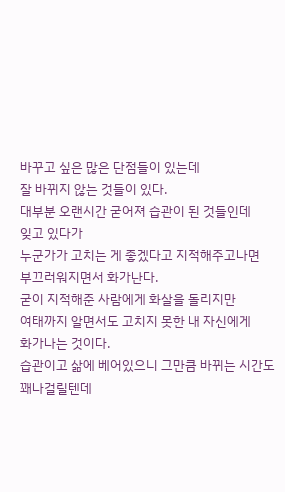바꾸고 싶은 많은 단점들이 있는데
잘 바뀌지 않는 것들이 있다.
대부분 오랜시간 굳어져 습관이 된 것들인데
잊고 있다가
누군가가 고치는 게 좋겠다고 지적해주고나면
부끄러워지면서 화가난다.
굳이 지적해준 사람에게 화살을 돌리지만
여태까지 알면서도 고치지 못한 내 자신에게
화가나는 것이다.
습관이고 삶에 베어있으니 그만큼 바뀌는 시간도
꽤나걸릴텐데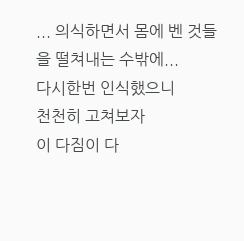... 의식하면서 몸에 벤 것들을 떨쳐내는 수밖에...
다시한번 인식했으니
천천히 고쳐보자
이 다짐이 다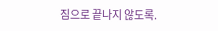짐으로 끝나지 않도록.